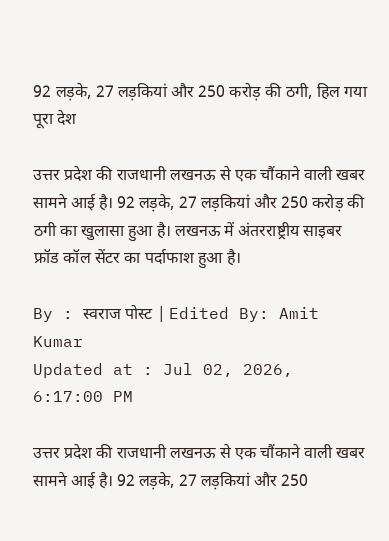92 लड़के, 27 लड़कियां और 250 करोड़ की ठगी, हिल गया पूरा देश

उत्तर प्रदेश की राजधानी लखनऊ से एक चौंकाने वाली खबर सामने आई है। 92 लड़के, 27 लड़कियां और 250 करोड़ की ठगी का खुलासा हुआ है। लखनऊ में अंतरराष्ट्रीय साइबर फ्रॉड कॉल सेंटर का पर्दाफाश हुआ है।

By : स्वराज पोस्ट | Edited By: Amit Kumar
Updated at : Jul 02, 2026, 6:17:00 PM

उत्तर प्रदेश की राजधानी लखनऊ से एक चौंकाने वाली खबर सामने आई है। 92 लड़के, 27 लड़कियां और 250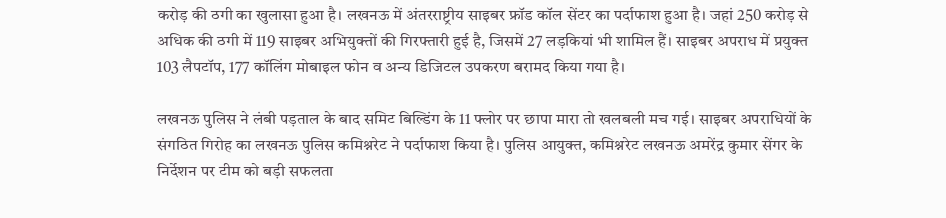करोड़ की ठगी का खुलासा हुआ है। लखनऊ में अंतरराष्ट्रीय साइबर फ्रॉड कॉल सेंटर का पर्दाफाश हुआ है। जहां 250 करोड़ से अधिक की ठगी में 119 साइबर अभियुक्तों की गिरफ्तारी हुई है, जिसमें 27 लड़कियां भी शामिल हैं। साइबर अपराध में प्रयुक्त 103 लैपटॉप, 177 कॉलिंग मोबाइल फोन व अन्य डिजिटल उपकरण बरामद किया गया है।

लखनऊ पुलिस ने लंबी पड़ताल के बाद समिट बिल्डिंग के 11 फ्लोर पर छापा मारा तो खलबली मच गई। साइबर अपराधियों के संगठित गिरोह का लखनऊ पुलिस कमिश्नरेट ने पर्दाफाश किया है। पुलिस आयुक्त, कमिश्नरेट लखनऊ अमरेंद्र कुमार सेंगर के निर्देशन पर टीम को बड़ी सफलता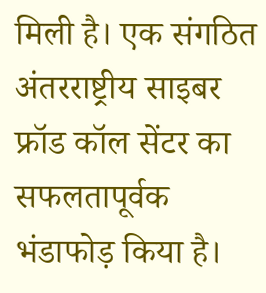मिली है। एक संगठित अंतरराष्ट्रीय साइबर फ्रॉड कॉल सेंटर का सफलतापूर्वक भंडाफोड़ किया है।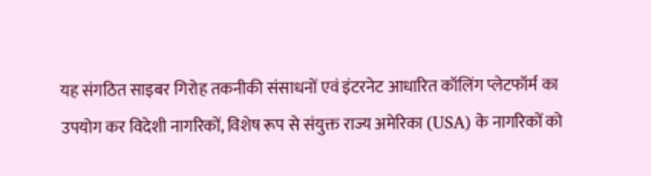यह संगठित साइबर गिरोह तकनीकी संसाधनों एवं इंटरनेट आधारित कॉलिंग प्लेटफॉर्म का उपयोग कर विदेशी नागरिकों, विशेष रूप से संयुक्त राज्य अमेरिका (USA) के नागरिकों को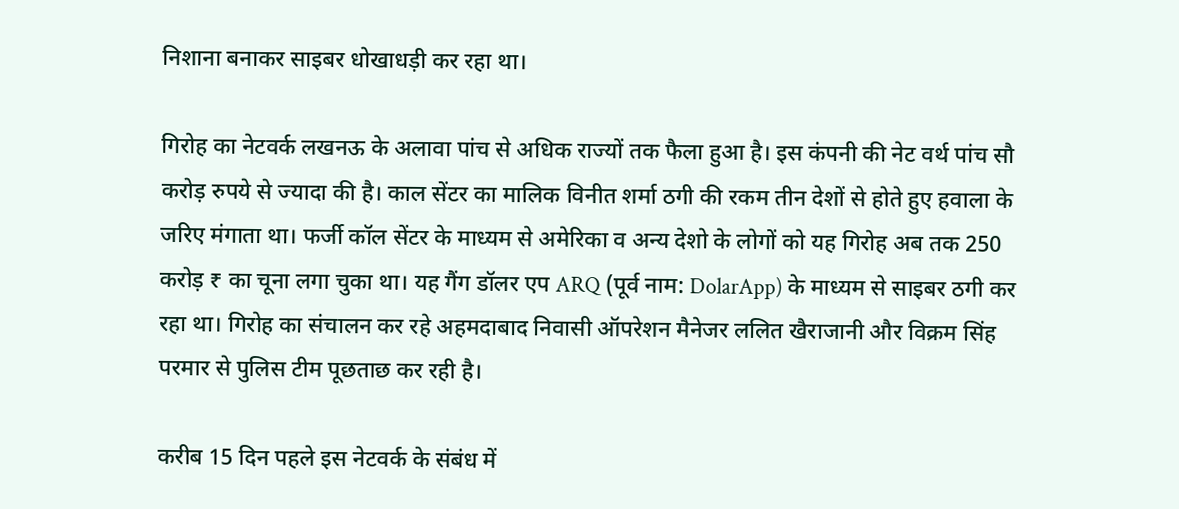निशाना बनाकर साइबर धोखाधड़ी कर रहा था।

गिरोह का नेटवर्क लखनऊ के अलावा पांच से अधिक राज्यों तक फैला हुआ है। इस कंपनी की नेट वर्थ पांच सौ करोड़ रुपये से ज्यादा की है। काल सेंटर का मालिक विनीत शर्मा ठगी की रकम तीन देशों से होते हुए हवाला के जरिए मंगाता था। फर्जी कॉल सेंटर के माध्यम से अमेरिका व अन्य देशो के लोगों को यह गिरोह अब तक 250 करोड़ ₹ का चूना लगा चुका था। यह गैंग डॉलर एप ARQ (पूर्व नाम: DolarApp) के माध्यम से साइबर ठगी कर रहा था। गिरोह का संचालन कर रहे अहमदाबाद निवासी ऑपरेशन मैनेजर ललित खैराजानी और विक्रम सिंह परमार से पुलिस टीम पूछताछ कर रही है।

करीब 15 दिन पहले इस नेटवर्क के संबंध में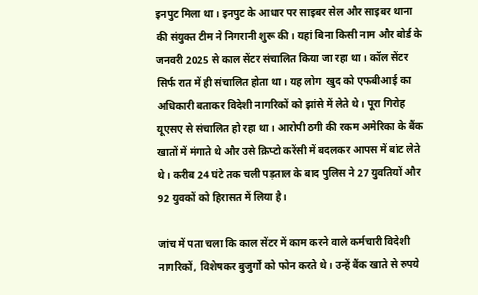इनपुट मिला था। इनपुट के आधार पर साइबर सेल और साइबर थाना की संयुक्त टीम ने निगरानी शुरू की। यहां बिना किसी नाम और बोर्ड के जनवरी 2025 से काल सेंटर संचालित किया जा रहा था। कॉल सेंटर सिर्फ रात में ही संचालित होता था। यह लोग  खुद को एफबीआई का अधिकारी बताकर विदेशी नागरिकों को झांसे में लेते थे। पूरा गिरोह यूएसए से संचालित हो रहा था। आरोपी ठगी की रकम अमेरिका के बैंक खातों में मंगाते थे और उसे क्रिप्टो करेंसी में बदलकर आपस में बांट लेते थे। करीब 24 घंटे तक चली पड़ताल के बाद पुलिस ने 27 युवतियों और 92 युवकों को हिरासत में लिया है।

जांच में पता चला कि काल सेंटर में काम करने वाले कर्मचारी विदेशी नागरिकों, विशेषकर बुजुर्गों को फोन करते थे। उन्हें बैंक खाते से रुपये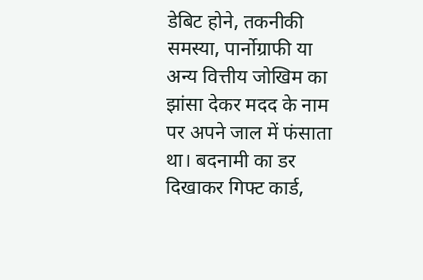डेबिट होने, तकनीकी समस्या, पार्नोग्राफी या अन्य वित्तीय जोखिम का झांसा देकर मदद के नाम पर अपने जाल में फंसाता  था। बदनामी का डर दिखाकर गिफ्ट कार्ड,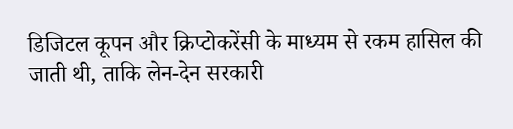डिजिटल कूपन और क्रिप्टोकरेंसी के माध्यम से रकम हासिल की जाती थी, ताकि लेन-देन सरकारी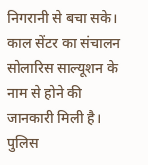निगरानी से बचा सके। काल सेंटर का संचालन सोलारिस साल्यूशन के नाम से होने की जानकारी मिली है। पुलिस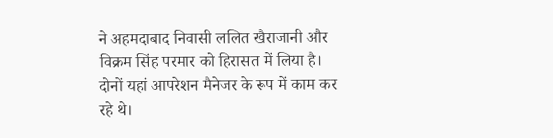ने अहमदाबाद निवासी ललित खैराजानी और विक्रम सिंह परमार को हिरासत में लिया है। दोनों यहां आपरेशन मैनेजर के रूप में काम कर रहे थे।